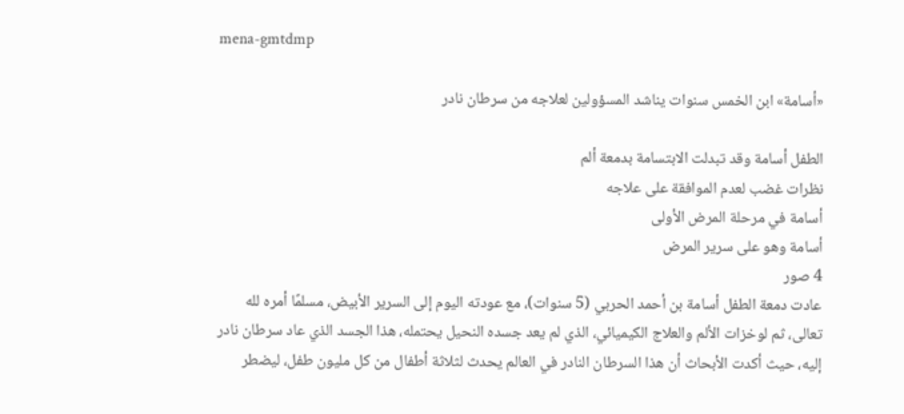mena-gmtdmp

«أسامة» ابن الخمس سنوات يناشد المسؤولين لعلاجه من سرطان نادر

الطفل أسامة وقد تبدلت الابتسامة بدمعة ألم
نظرات غضب لعدم الموافقة على علاجه
أسامة في مرحلة المرض الأولى
أسامة وهو على سرير المرض
4 صور
عادت دمعة الطفل أسامة بن أحمد الحربي (5 سنوات)، مع عودته اليوم إلى السرير الأبيض، مسلمًا أمره لله تعالى، ثم لوخزات الألم والعلاج الكيميائي، الذي لم يعد جسده النحيل يحتمله، هذا الجسد الذي عاد سرطان نادر إليه، حيث أكدت الأبحاث أن هذا السرطان النادر في العالم يحدث لثلاثة أطفال من كل مليون طفل، ليضطر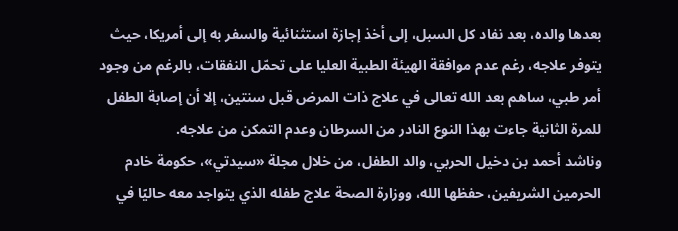بعدها والده، بعد نفاد كل السبل، إلى أخذ إجازة استثنائية والسفر به إلى أمريكا، حيث يتوفر علاجه، رغم عدم موافقة الهيئة الطبية العليا على تحمّل النفقات، بالرغم من وجود أمر طبي، ساهم بعد الله تعالى في علاج ذات المرض قبل سنتين، إلا أن إصابة الطفل للمرة الثانية جاءت بهذا النوع النادر من السرطان وعدم التمكن من علاجه.
وناشد أحمد بن دخيل الحربي، والد الطفل، من خلال مجلة «سيدتي»، حكومة خادم الحرمين الشريفين، حفظها الله، ووزارة الصحة علاج طفله الذي يتواجد معه حاليًا في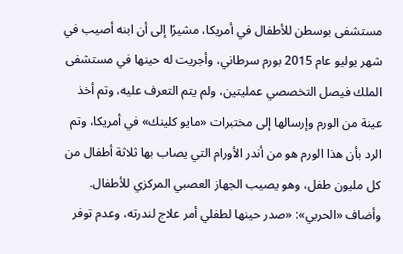مستشفى بوسطن للأطفال في أمريكا، مشيرًا إلى أن ابنه أصيب في شهر يوليو عام 2015 بورم سرطاني، وأجريت له حينها في مستشفى الملك فيصل التخصصي عمليتين، ولم يتم التعرف عليه، وتم أخذ عينة من الورم وإرسالها إلى مختبرات «مايو كلينك» في أمريكا، وتم الرد بأن هذا الورم هو من أندر الأورام التي يصاب بها ثلاثة أطفال من كل مليون طفل، وهو يصيب الجهاز العصبي المركزي للأطفال.
وأضاف «الحربي»: «صدر حينها لطفلي أمر علاج لندرته، وعدم توفر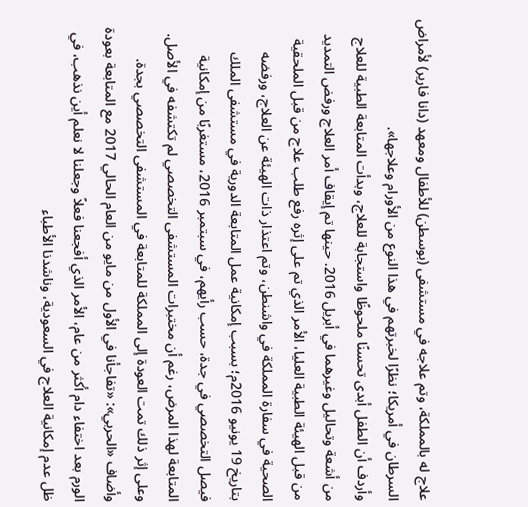علاج له بالمملكة، وتم علاجه في مستشفى (بوسطن) للأطفال ومعهد (دانا فارير) لأمراض السرطان في أمريكا؛ نظرًا لخبرتهم في هذا النوع من الأورام وعلاجها».
وأردف أن الطفل أبدى تحسنًا ملحوظًا واستجابة للعلاج، وبدأت المتابعة الطبية للعلاج من أشعة وتحاليل وغيرهما في أبريل 2016. حينها تم إيقاف أمر العلاج ورفض التمديد من قبل الهيئة الطبية العليا، الأمر الذي تم على إثره رفع طلب علاج من قبل الملحقية الصحية في سفارة المملكة في واشنطن، وتم اعتذار ذات الهيئة عن العلاج، ورفضه بتاريخ 19 يونيو 2016م؛ بسبب إمكانية عمل المتابعة الدورية في مستشفى الملك فيصل التخصصي في جدة، حسب رأيهم، في سبتمبر 2016، مستغربًا من إمكانية المتابعة لهذا المرض، رغم أن مختبرات المستشفى التخصصي لم تكتشفه في الأصل. وعلى إثر ذلك تمت العودة إلى المملكة للمتابعة في المستشفى التخصصي بجدة.
وأضاف «الحربي»: «تفاجأنا في الأول من مايو من العام الحالي 2017 مع المتابعة بعودة الورم بعد اختفاء دام أكثر من عام، الأمر الذي أفجعنا فعلاً وجعلنا لا نعلم أين نذهب، في ظل عدم إمكانية العلاج في السعودية، وناشدنا الأطباء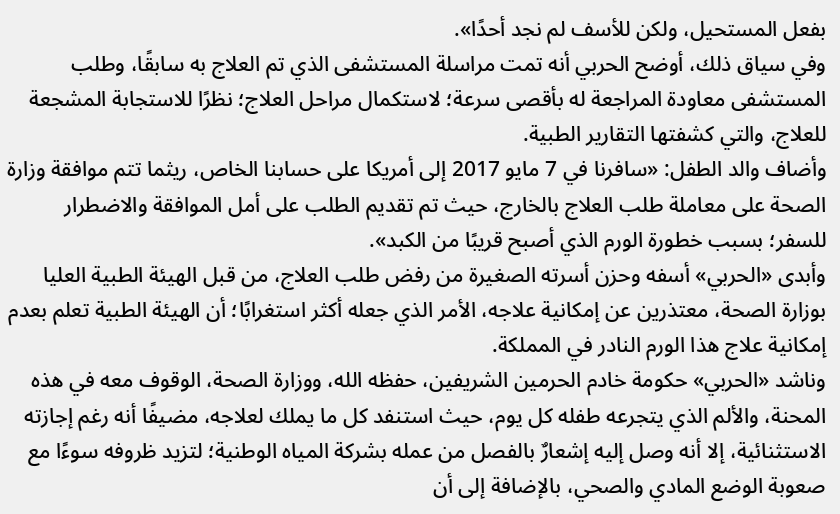بفعل المستحيل، ولكن للأسف لم نجد أحدًا».
وفي سياق ذلك، أوضح الحربي أنه تمت مراسلة المستشفى الذي تم العلاج به سابقًا، وطلب المستشفى معاودة المراجعة له بأقصى سرعة؛ لاستكمال مراحل العلاج؛ نظرًا للاستجابة المشجعة للعلاج، والتي كشفتها التقارير الطبية.
وأضاف والد الطفل: «سافرنا في 7 مايو 2017 إلى أمريكا على حسابنا الخاص، ريثما تتم موافقة وزارة الصحة على معاملة طلب العلاج بالخارج، حيث تم تقديم الطلب على أمل الموافقة والاضطرار للسفر؛ بسبب خطورة الورم الذي أصبح قريبًا من الكبد».
وأبدى «الحربي» أسفه وحزن أسرته الصغيرة من رفض طلب العلاج، من قبل الهيئة الطبية العليا بوزارة الصحة، معتذرين عن إمكانية علاجه، الأمر الذي جعله أكثر استغرابًا؛ أن الهيئة الطبية تعلم بعدم إمكانية علاج هذا الورم النادر في المملكة.
وناشد «الحربي» حكومة خادم الحرمين الشريفين، حفظه الله، ووزارة الصحة، الوقوف معه في هذه المحنة، والألم الذي يتجرعه طفله كل يوم، حيث استنفد كل ما يملك لعلاجه، مضيفًا أنه رغم إجازته الاستثنائية، إلا أنه وصل إليه إشعارٌ بالفصل من عمله بشركة المياه الوطنية؛ لتزيد ظروفه سوءًا مع صعوبة الوضع المادي والصحي، بالإضافة إلى أن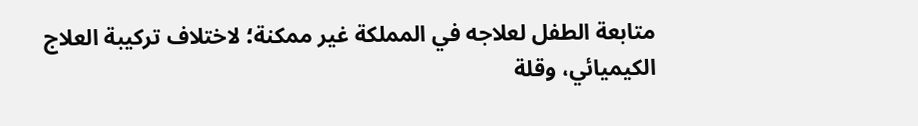متابعة الطفل لعلاجه في المملكة غير ممكنة؛ لاختلاف تركيبة العلاج الكيميائي، وقلة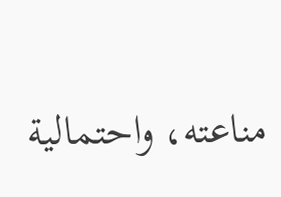مناعته، واحتمالية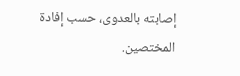إصابته بالعدوى، حسب إفادة المختصين.